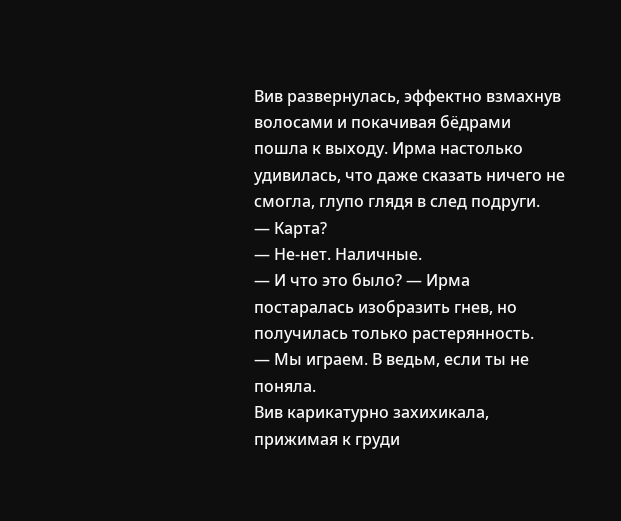Вив развернулась, эффектно взмахнув волосами и покачивая бёдрами пошла к выходу. Ирма настолько удивилась, что даже сказать ничего не смогла, глупо глядя в след подруги.
— Карта?
— Не-нет. Наличные.
— И что это было? — Ирма постаралась изобразить гнев, но получилась только растерянность.
— Мы играем. В ведьм, если ты не поняла.
Вив карикатурно захихикала, прижимая к груди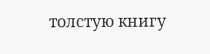толстую книгу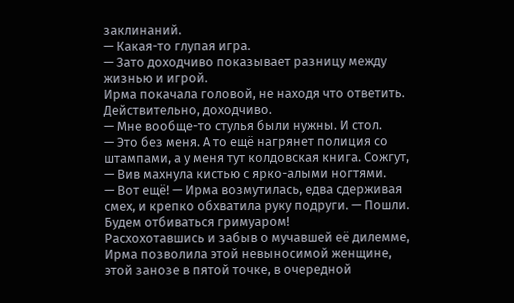заклинаний.
— Какая-то глупая игра.
— Зато доходчиво показывает разницу между жизнью и игрой.
Ирма покачала головой, не находя что ответить. Действительно, доходчиво.
— Мне вообще-то стулья были нужны. И стол.
— Это без меня. А то ещё нагрянет полиция со штампами, а у меня тут колдовская книга. Сожгут, — Вив махнула кистью с ярко-алыми ногтями.
— Вот ещё! — Ирма возмутилась, едва сдерживая смех, и крепко обхватила руку подруги. — Пошли. Будем отбиваться гримуаром!
Расхохотавшись и забыв о мучавшей её дилемме, Ирма позволила этой невыносимой женщине, этой занозе в пятой точке, в очередной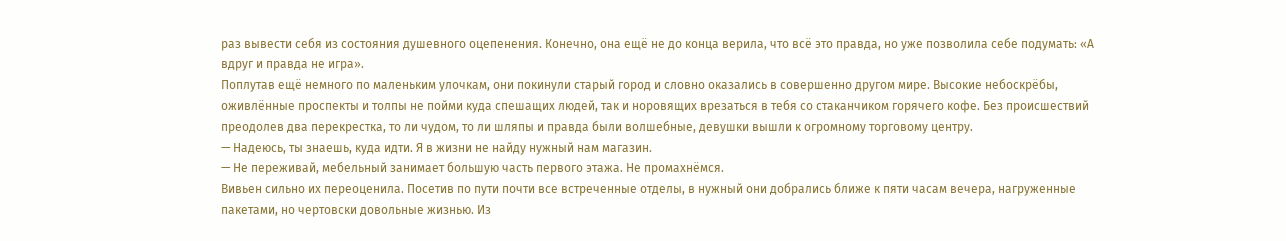раз вывести себя из состояния душевного оцепенения. Конечно, она ещё не до конца верила, что всё это правда, но уже позволила себе подумать: «А вдруг и правда не игра».
Поплутав ещё немного по маленьким улочкам, они покинули старый город и словно оказались в совершенно другом мире. Высокие небоскрёбы, оживлённые проспекты и толпы не пойми куда спешащих людей, так и норовящих врезаться в тебя со стаканчиком горячего кофе. Без происшествий преодолев два перекрестка, то ли чудом, то ли шляпы и правда были волшебные, девушки вышли к огромному торговому центру.
— Надеюсь, ты знаешь, куда идти. Я в жизни не найду нужный нам магазин.
— Не переживай, мебельный занимает большую часть первого этажа. Не промахнёмся.
Вивьен сильно их переоценила. Посетив по пути почти все встреченные отделы, в нужный они добрались ближе к пяти часам вечера, нагруженные пакетами, но чертовски довольные жизнью. Из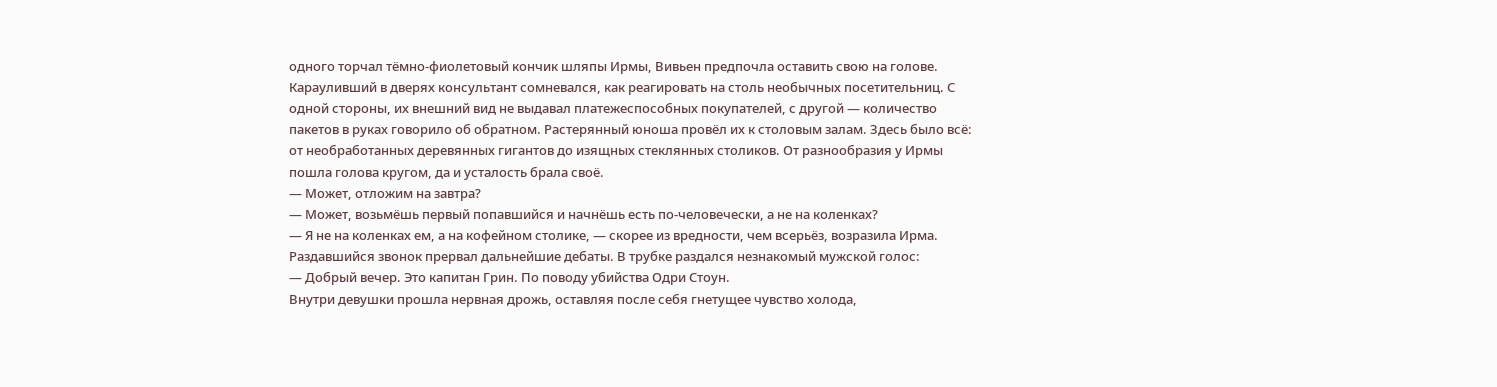одного торчал тёмно-фиолетовый кончик шляпы Ирмы, Вивьен предпочла оставить свою на голове.
Карауливший в дверях консультант сомневался, как реагировать на столь необычных посетительниц. С одной стороны, их внешний вид не выдавал платежеспособных покупателей, с другой — количество пакетов в руках говорило об обратном. Растерянный юноша провёл их к столовым залам. Здесь было всё: от необработанных деревянных гигантов до изящных стеклянных столиков. От разнообразия у Ирмы пошла голова кругом, да и усталость брала своё.
— Может, отложим на завтра?
— Может, возьмёшь первый попавшийся и начнёшь есть по-человечески, а не на коленках?
— Я не на коленках ем, а на кофейном столике, — скорее из вредности, чем всерьёз, возразила Ирма. Раздавшийся звонок прервал дальнейшие дебаты. В трубке раздался незнакомый мужской голос:
— Добрый вечер. Это капитан Грин. По поводу убийства Одри Стоун.
Внутри девушки прошла нервная дрожь, оставляя после себя гнетущее чувство холода,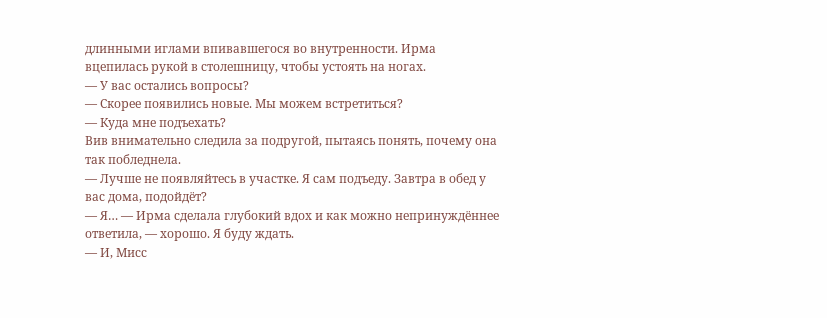длинными иглами впивавшегося во внутренности. Ирма вцепилась рукой в столешницу, чтобы устоять на ногах.
— У вас остались вопросы?
— Скорее появились новые. Мы можем встретиться?
— Куда мне подъехать?
Вив внимательно следила за подругой, пытаясь понять, почему она так побледнела.
— Лучше не появляйтесь в участке. Я сам подъеду. Завтра в обед у вас дома, подойдёт?
— Я… — Ирма сделала глубокий вдох и как можно непринуждённее ответила, — хорошо. Я буду ждать.
— И, Мисс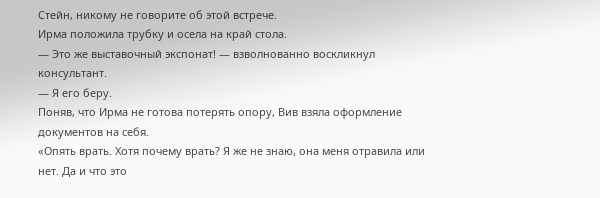Стейн, никому не говорите об этой встрече.
Ирма положила трубку и осела на край стола.
— Это же выставочный экспонат! — взволнованно воскликнул консультант.
— Я его беру.
Поняв, что Ирма не готова потерять опору, Вив взяла оформление документов на себя.
«Опять врать. Хотя почему врать? Я же не знаю, она меня отравила или нет. Да и что это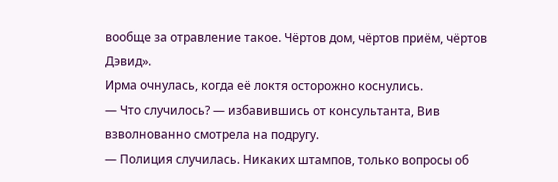вообще за отравление такое. Чёртов дом, чёртов приём, чёртов Дэвид».
Ирма очнулась, когда её локтя осторожно коснулись.
— Что случилось? — избавившись от консультанта, Вив взволнованно смотрела на подругу.
— Полиция случилась. Никаких штампов, только вопросы об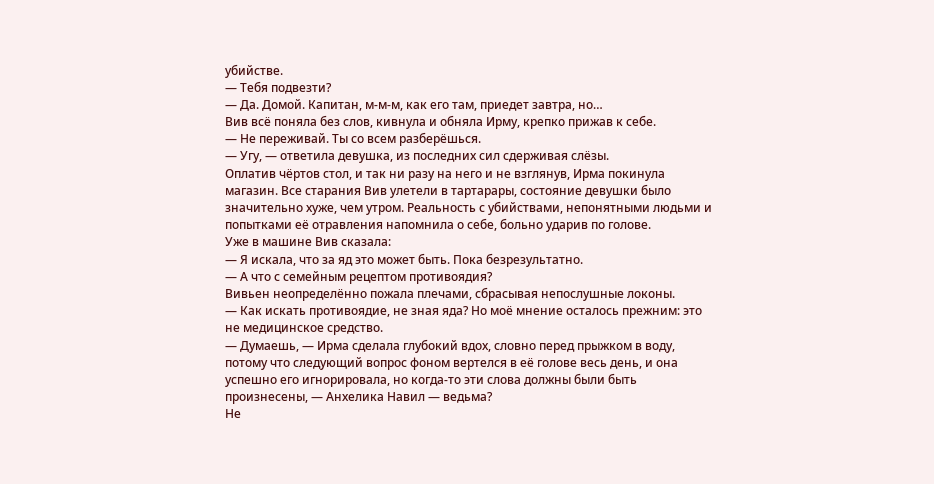убийстве.
— Тебя подвезти?
— Да. Домой. Капитан, м-м-м, как его там, приедет завтра, но…
Вив всё поняла без слов, кивнула и обняла Ирму, крепко прижав к себе.
— Не переживай. Ты со всем разберёшься.
— Угу, — ответила девушка, из последних сил сдерживая слёзы.
Оплатив чёртов стол, и так ни разу на него и не взглянув, Ирма покинула магазин. Все старания Вив улетели в тартарары, состояние девушки было значительно хуже, чем утром. Реальность с убийствами, непонятными людьми и попытками её отравления напомнила о себе, больно ударив по голове.
Уже в машине Вив сказала:
— Я искала, что за яд это может быть. Пока безрезультатно.
— А что с семейным рецептом противоядия?
Вивьен неопределённо пожала плечами, сбрасывая непослушные локоны.
— Как искать противоядие, не зная яда? Но моё мнение осталось прежним: это не медицинское средство.
— Думаешь, — Ирма сделала глубокий вдох, словно перед прыжком в воду, потому что следующий вопрос фоном вертелся в её голове весь день, и она успешно его игнорировала, но когда-то эти слова должны были быть произнесены, — Анхелика Навил — ведьма?
Не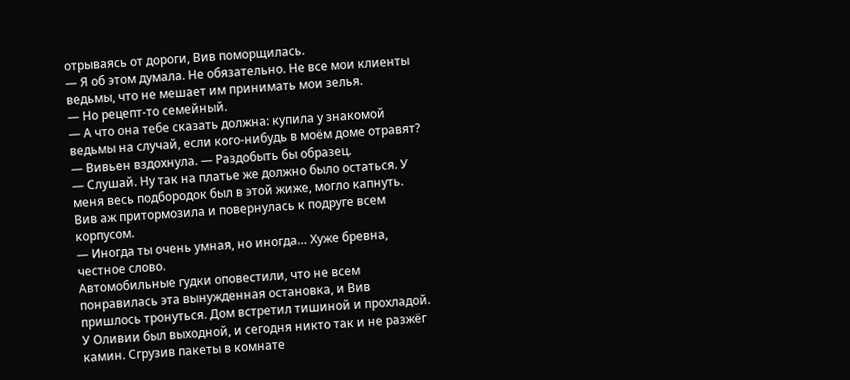отрываясь от дороги, Вив поморщилась.
— Я об этом думала. Не обязательно. Не все мои клиенты ведьмы, что не мешает им принимать мои зелья.
— Но рецепт-то семейный.
— А что она тебе сказать должна: купила у знакомой ведьмы на случай, если кого-нибудь в моём доме отравят? — Вивьен вздохнула. — Раздобыть бы образец.
— Слушай. Ну так на платье же должно было остаться. У меня весь подбородок был в этой жиже, могло капнуть.
Вив аж притормозила и повернулась к подруге всем корпусом.
— Иногда ты очень умная, но иногда… Хуже бревна, честное слово.
Автомобильные гудки оповестили, что не всем понравилась эта вынужденная остановка, и Вив пришлось тронуться. Дом встретил тишиной и прохладой. У Оливии был выходной, и сегодня никто так и не разжёг камин. Сгрузив пакеты в комнате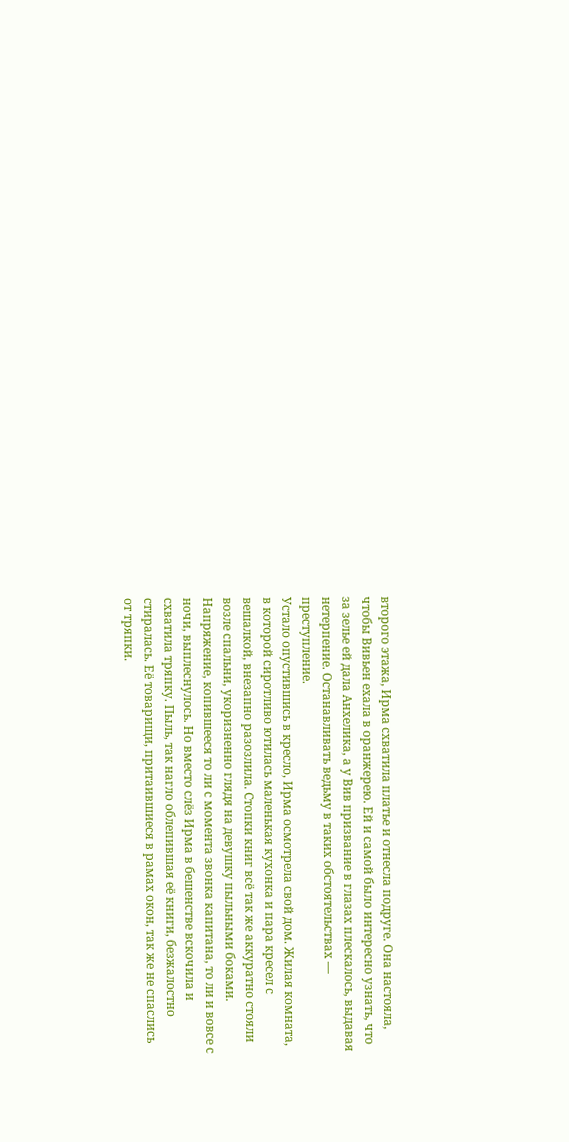второго этажа, Ирма схватила платье и отнесла подруге. Она настояла, чтобы Вивьен ехала в оранжерею. Ей и самой было интересно узнать, что за зелье ей дала Анхелика, а у Вив призвание в глазах плескалось, выдавая нетерпение. Останавливать ведьму в таких обстоятельствах — преступление.
Устало опустившись в кресло, Ирма осмотрела свой дом. Жилая комната, в которой сиротливо ютилась маленькая кухонка и пара кресел с вешалкой, внезапно разозлила. Стопки книг всё так же аккуратно стояли возле спальни, укоризненно глядя на девушку пыльными боками.
Напряжение, копившееся то ли с момента звонка капитана, то ли и вовсе с ночи, выплеснулось. Но вместо слёз Ирма в бешенстве вскочила и схватила тряпку. Пыль, так нагло облепившая её книги, безжалостно стиралась. Её товарищи, притаившиеся в рамах окон, так же не спаслись от тряпки.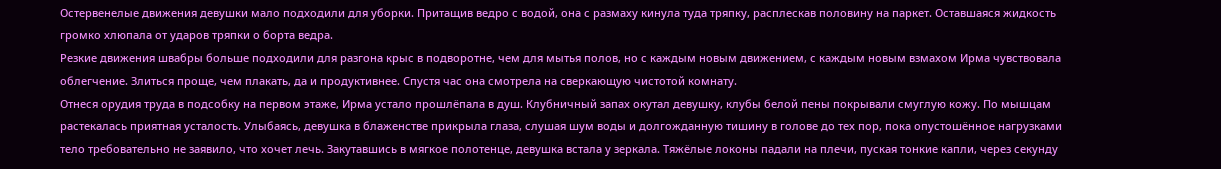Остервенелые движения девушки мало подходили для уборки. Притащив ведро с водой, она с размаху кинула туда тряпку, расплескав половину на паркет. Оставшаяся жидкость громко хлюпала от ударов тряпки о борта ведра.
Резкие движения швабры больше подходили для разгона крыс в подворотне, чем для мытья полов, но с каждым новым движением, с каждым новым взмахом Ирма чувствовала облегчение. Злиться проще, чем плакать, да и продуктивнее. Спустя час она смотрела на сверкающую чистотой комнату.
Отнеся орудия труда в подсобку на первом этаже, Ирма устало прошлёпала в душ. Клубничный запах окутал девушку, клубы белой пены покрывали смуглую кожу. По мышцам растекалась приятная усталость. Улыбаясь, девушка в блаженстве прикрыла глаза, слушая шум воды и долгожданную тишину в голове до тех пор, пока опустошённое нагрузками тело требовательно не заявило, что хочет лечь. Закутавшись в мягкое полотенце, девушка встала у зеркала. Тяжёлые локоны падали на плечи, пуская тонкие капли, через секунду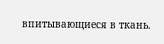впитывающиеся в ткань.